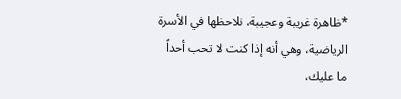*ظاهرة غريبة وعجيبة، نلاحظها في الأسرة الرياضية، وهي أنه إذا كنت لا تحب أحداً ما عليك،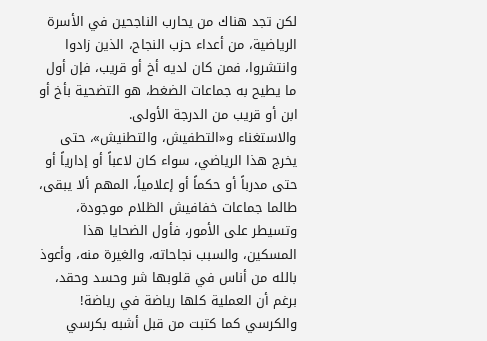لكن تجد هناك من يحارب الناجحين في الأسرة الرياضية، من أعداء حزب النجاح، الذين زادوا وانتشروا، فمن كان لديه أخ أو قريب، فإن أول ما يطيح به جماعات الضغط، هو التضحية بأخ أو ابن أو قريب من الدرجة الأولى.
والاستغناء و«التطفيش، والتطنيش»، حتى يخرج هذا الرياضي، سواء كان لاعباً أو إدارياً أو حتى مدرباً أو حكماً أو إعلامياً، المهم ألا يبقى، طالما جماعات خفافيش الظلام موجودة، وتسيطر على الأمور، فأول الضحايا هذا المسكين، والسبب نجاحاته، والغيرة منه، وأعوذ بالله من أناس في قلوبها شر وحسد وحقد، برغم أن العملية كلها رياضة في رياضة! والكرسي كما كتبت من قبل أشبه بكرسي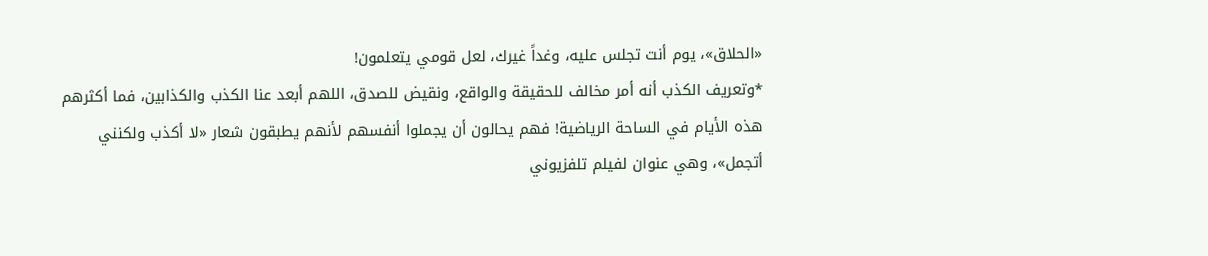«الحلاق»، يوم أنت تجلس عليه، وغداً غيرك، لعل قومي يتعلمون!
*وتعريف الكذب أنه أمر مخالف للحقيقة والواقع، ونقيض للصدق، اللهم أبعد عنا الكذب والكذابين، فما أكثرهم هذه الأيام في الساحة الرياضية! فهم يحالون أن يجملوا أنفسهم لأنهم يطبقون شعار «لا أكذب ولكنني أتجمل»، وهي عنوان لفيلم تلفزيوني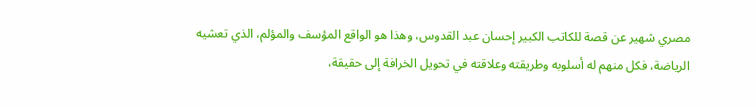مصري شهير عن قصة للكاتب الكبير إحسان عبد القدوس، وهذا هو الواقع المؤسف والمؤلم، الذي تعشيه الرياضة، فكل منهم له أسلوبه وطريقته وعلاقته في تحويل الخرافة إلى حقيقة،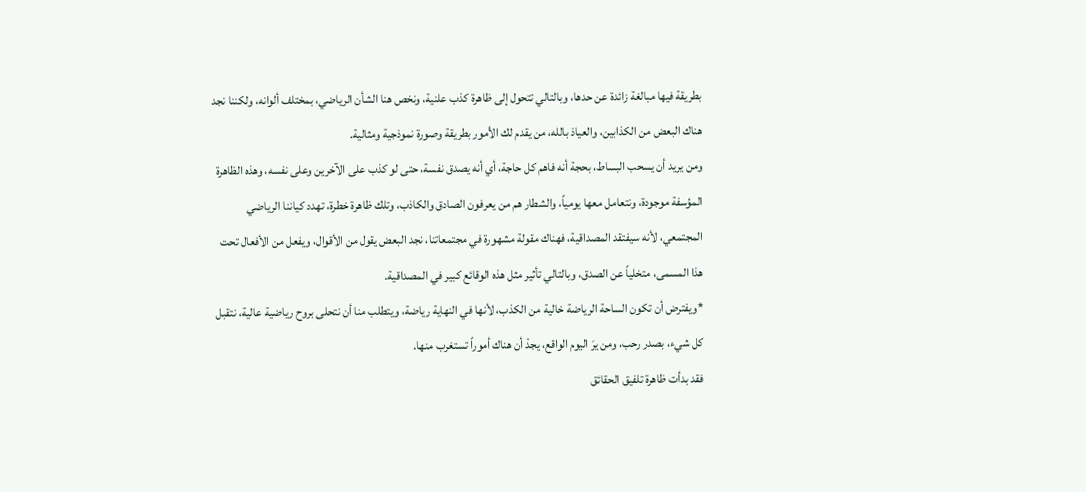بطريقة فيها مبالغة زائدة عن حدها، وبالتالي تتحول إلى ظاهرة كذب علنية، ونخص هنا الشأن الرياضي، بمختلف ألوانه، ولكننا نجد هناك البعض من الكذابين، والعياذ بالله، من يقدم لك الأمور بطريقة وصورة نموذجية ومثالية.
ومن يريد أن يسحب البساط، بحجة أنه فاهم كل حاجة، أي أنه يصدق نفسة، حتى لو كذب على الآخرين وعلى نفسه، وهذه الظاهرة المؤسفة موجودة، ونتعامل معها يومياً، والشطار هم من يعرفون الصادق والكاذب، وتلك ظاهرة خطرة، تهدد كياننا الرياضي المجتمعي، لأنه سيفتقد المصداقية، فهناك مقولة مشهورة في مجتمعاتنا، نجد البعض يقول من الأقوال، ويفعل من الأفعال تحت هذا المسمى، متخلياً عن الصدق، وبالتالي تأثير مثل هذه الوقائع كبير في المصداقية.
*ويفترض أن تكون الساحة الرياضة خالية من الكذب، لأنها في النهاية رياضة، ويتطلب منا أن نتحلى بروح رياضية عالية، نتقبل كل شيء، بصدر رحب، ومن يرَ اليوم الواقع، يجدْ أن هناك أموراً تستغرب منها.
فقد بدأت ظاهرة تلفيق الحقائق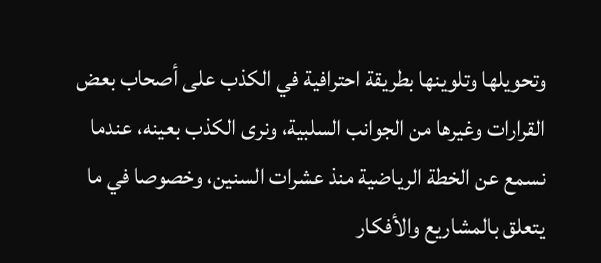وتحويلها وتلوينها بطريقة احترافية في الكذب على أصحاب بعض القرارات وغيرها من الجوانب السلبية، ونرى الكذب بعينه، عندما نسمع عن الخطة الرياضية منذ عشرات السنين، وخصوصا في ما يتعلق بالمشاريع والأفكار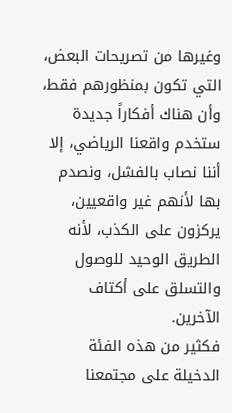وغيرها من تصريحات البعض، التي تكون بمنظورهم فقط، وأن هناك أفكاراً جديدة ستخدم واقعنا الرياضي، إلا أننا نصاب بالفشل، ونصدم بها لأنهم غير واقعيين، يركزون على الكذب، لأنه الطريق الوحيد للوصول والتسلق على أكتاف الآخرين.
فكثير من هذه الفئة الدخيلة على مجتمعنا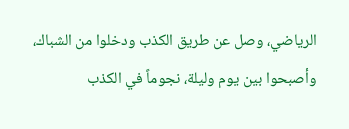الرياضي، وصل عن طريق الكذب ودخلوا من الشباك، وأصبحوا بين يوم وليلة، نجوماً في الكذب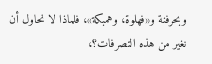وبحرفنة و«فهلوة، وهمبكة»، فلماذا لا نحاول أن نغير من هذه التصرفات؟،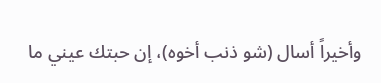وأخيراً أسال (شو ذنب أخوه)، إن حبتك عيني ما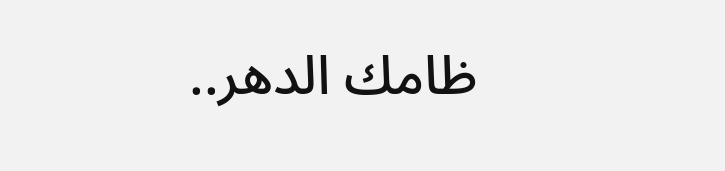ظامك الدهر..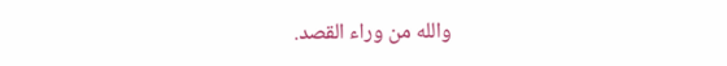والله من وراء القصد.